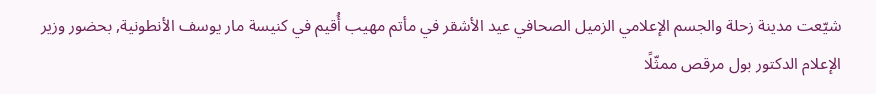شيّعت مدينة زحلة والجسم الإعلامي الزميل الصحافي عيد الأشقر في مأتم مهيب أُقيم في كنيسة مار يوسف الأنطونية, بحضور وزير الإعلام الدكتور بول مرقص ممثّلًا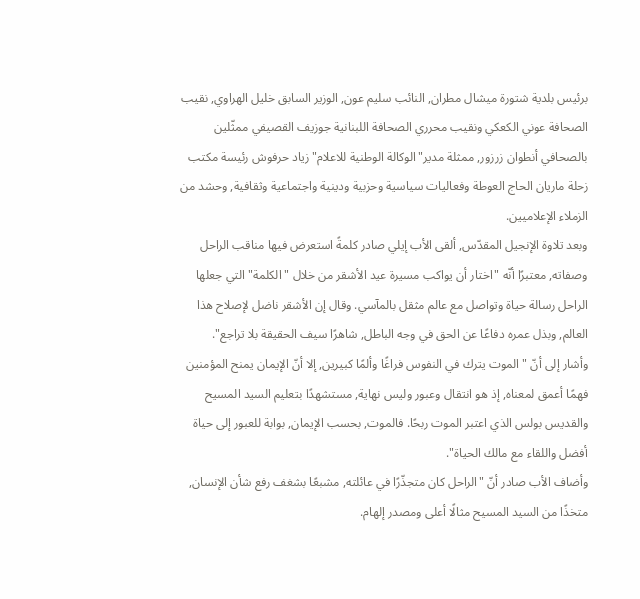برئيس بلدية شتورة ميشال مطران, النائب سليم عون, الوزير السابق خليل الهراوي, نقيب الصحافة عوني الكعكي ونقيب محرري الصحافة اللبنانية جوزيف القصيفي ممثّلين بالصحافي أنطوان زرزور, ممثلة مدير"الوكالة الوطنية للاعلام" زياد حرفوش رئيسة مكتب زحلة ماريان الحاج العوطة وفعاليات سياسية وحزبية ودينية واجتماعية وثقافية, وحشد من الزملاء الإعلاميين.
وبعد تلاوة الإنجيل المقدّس, ألقى الأب إيلي صادر كلمةً استعرض فيها مناقب الراحل وصفاته, معتبرًا أنّه "اختار أن يواكب مسيرة عيد الأشقر من خلال "الكلمة" التي جعلها الراحل رسالة حياة وتواصل مع عالم مثقل بالمآسي. وقال إن الأشقر ناضل لإصلاح هذا العالم, وبذل عمره دفاعًا عن الحق في وجه الباطل, شاهرًا سيف الحقيقة بلا تراجع".
وأشار إلى أنّ "الموت يترك في النفوس فراغًا وألمًا كبيرين, إلا أنّ الإيمان يمنح المؤمنين فهمًا أعمق لمعناه, إذ هو انتقال وعبور وليس نهاية, مستشهدًا بتعليم السيد المسيح والقديس بولس الذي اعتبر الموت ربحًا. فالموت, بحسب الإيمان, بوابة للعبور إلى حياة أفضل واللقاء مع مالك الحياة".
وأضاف الأب صادر أنّ "الراحل كان متجذّرًا في عائلته, مشبعًا بشغف رفع شأن الإنسان, متخذًا من السيد المسيح مثالًا أعلى ومصدر إلهام.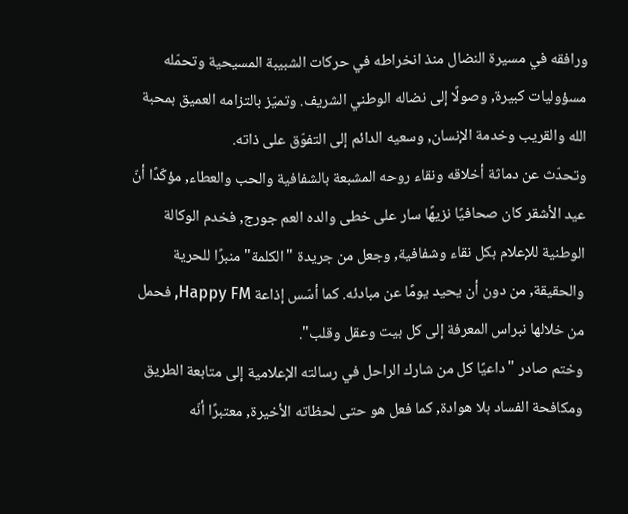ورافقه في مسيرة النضال منذ انخراطه في حركات الشبيبة المسيحية وتحمّله مسؤوليات كبيرة, وصولًا إلى نضاله الوطني الشريف. وتميّز بالتزامه العميق بمحبة الله والقريب وخدمة الإنسان, وسعيه الدائم إلى التفوّق على ذاته.
وتحدّث عن دماثة أخلاقه ونقاء روحه المشبعة بالشفافية والحب والعطاء, مؤكّدًا أنّ عيد الأشقر كان صحافيًا نزيهًا سار على خطى والده العم جورج, فخدم الوكالة الوطنية للإعلام بكل نقاء وشفافية, وجعل من جريدة "الكلمة" منبرًا للحرية والحقيقة, من دون أن يحيد يومًا عن مبادئه. كما أسّس إذاعة Happy FM, فحمل من خلالها نبراس المعرفة إلى كل بيت وعقل وقلب".
وختم صادر "داعيًا كل من شارك الراحل في رسالته الإعلامية إلى متابعة الطريق ومكافحة الفساد بلا هوادة, كما فعل هو حتى لحظاته الأخيرة, معتبرًا أنّه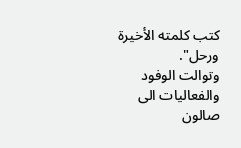كتب كلمته الأخيرة ورحل".
وتوالت الوفود والفعاليات الى صالون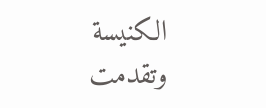الكنيسة وتقدمت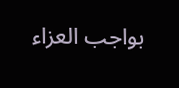بواجب العزاء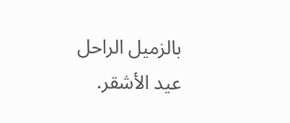بالزميل الراحل عيد الأشقر.